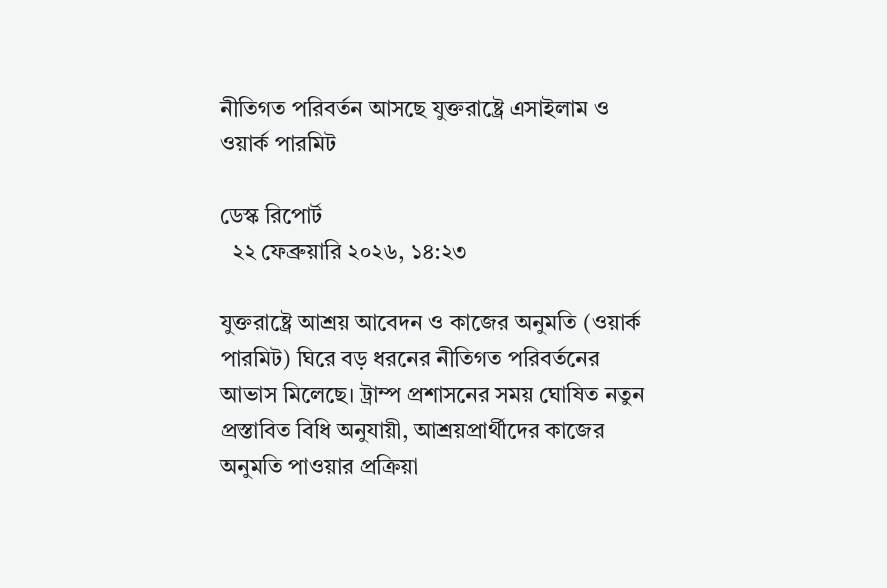নীতিগত পরিবর্তন আসছে যুক্তরাষ্ট্রে এসাইলাম ও ওয়ার্ক পারমিট

ডেস্ক রিপোর্ট
  ২২ ফেব্রুয়ারি ২০২৬, ১৪:২৩

যুক্তরাষ্ট্রে আশ্রয় আবেদন ও কাজের অনুমতি (ওয়ার্ক পারমিট) ঘিরে বড় ধরনের নীতিগত পরিবর্তনের আভাস মিলেছে। ট্রাম্প প্রশাসনের সময় ঘোষিত নতুন প্রস্তাবিত বিধি অনুযায়ী, আশ্রয়প্রার্থীদের কাজের অনুমতি পাওয়ার প্রক্রিয়া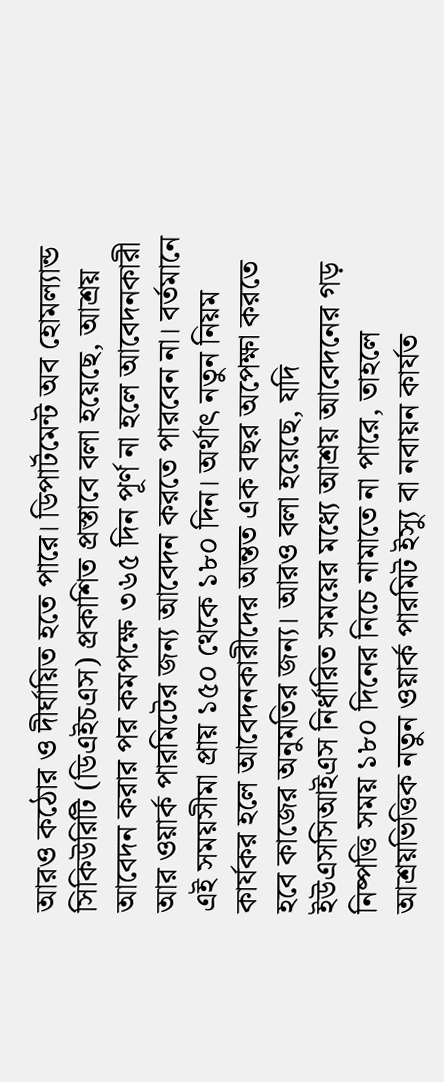আরও কঠোর ও দীর্ঘায়িত হতে পারে। ডিপার্টমেন্ট অব হোমল্যান্ড সিকিউরিটি (ডিএইচএস) প্রকাশিত প্রস্তাবে বলা হয়েছে, আশ্রয় আবেদন করার পর কমপক্ষে ৩৬৫ দিন পূর্ণ না হলে আবেদনকারী আর ওয়ার্ক পারমিটের জন্য আবেদন করতে পারবেন না। বর্তমানে এই সময়সীমা প্রায় ১৫০ থেকে ১৮০ দিন। অর্থাৎ নতুন নিয়ম কার্যকর হলে আবেদনকারীদের অন্তত এক বছর অপেক্ষা করতে হবে কাজের অনুমতির জন্য। আরও বলা হয়েছে, যদি ইউএসসিআইএস নির্ধারিত সময়ের মধ্যে আশ্রয় আবেদনের গড় নিষ্পত্তি সময় ১৮০ দিনের নিচে নামাতে না পারে, তাহলে আশ্রয়ভিত্তিক নতুন ওয়ার্ক পারমিট ইস্যু বা নবায়ন কার্যত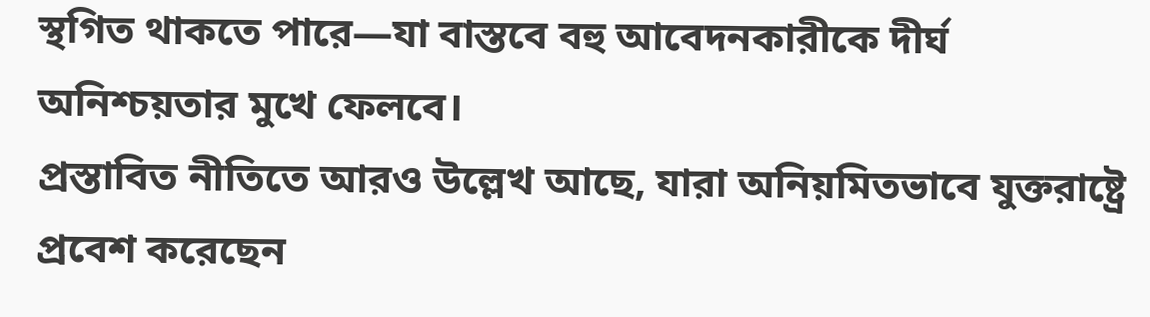স্থগিত থাকতে পারে—যা বাস্তবে বহু আবেদনকারীকে দীর্ঘ অনিশ্চয়তার মুখে ফেলবে।
প্রস্তাবিত নীতিতে আরও উল্লেখ আছে, যারা অনিয়মিতভাবে যুক্তরাষ্ট্রে প্রবেশ করেছেন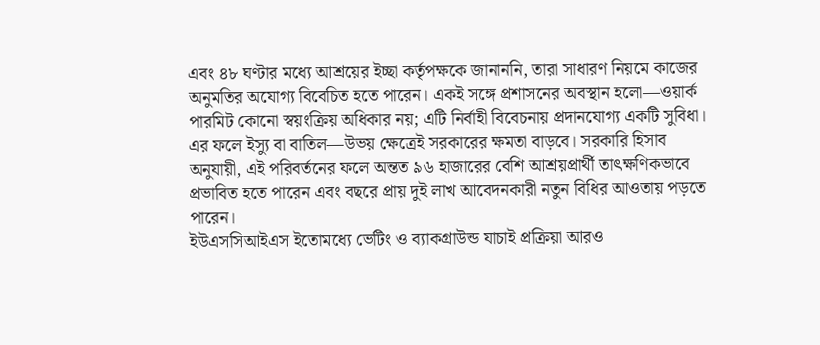এবং ৪৮ ঘণ্টার মধ্যে আশ্রয়ের ইচ্ছা কর্তৃপক্ষকে জানাননি, তারা সাধারণ নিয়মে কাজের অনুমতির অযোগ্য বিবেচিত হতে পারেন। একই সঙ্গে প্রশাসনের অবস্থান হলো—ওয়ার্ক পারমিট কোনো স্বয়ংক্রিয় অধিকার নয়; এটি নির্বাহী বিবেচনায় প্রদানযোগ্য একটি সুবিধা। এর ফলে ইস্যু বা বাতিল—উভয় ক্ষেত্রেই সরকারের ক্ষমতা বাড়বে। সরকারি হিসাব অনুযায়ী, এই পরিবর্তনের ফলে অন্তত ৯৬ হাজারের বেশি আশ্রয়প্রার্থী তাৎক্ষণিকভাবে প্রভাবিত হতে পারেন এবং বছরে প্রায় দুই লাখ আবেদনকারী নতুন বিধির আওতায় পড়তে পারেন।
ইউএসসিআইএস ইতোমধ্যে ভেটিং ও ব্যাকগ্রাউন্ড যাচাই প্রক্রিয়া আরও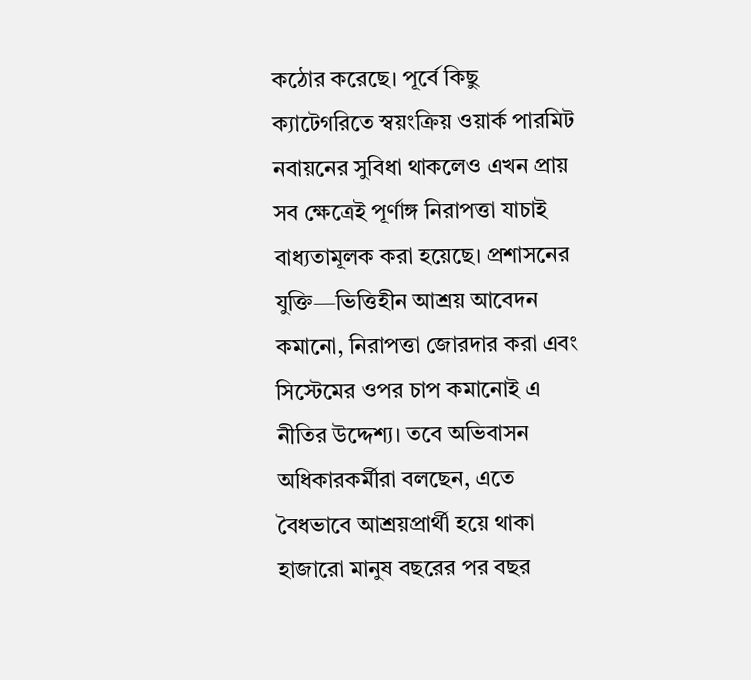কঠোর করেছে। পূর্বে কিছু ক্যাটেগরিতে স্বয়ংক্রিয় ওয়ার্ক পারমিট নবায়নের সুবিধা থাকলেও এখন প্রায় সব ক্ষেত্রেই পূর্ণাঙ্গ নিরাপত্তা যাচাই বাধ্যতামূলক করা হয়েছে। প্রশাসনের যুক্তি—ভিত্তিহীন আশ্রয় আবেদন কমানো, নিরাপত্তা জোরদার করা এবং সিস্টেমের ওপর চাপ কমানোই এ নীতির উদ্দেশ্য। তবে অভিবাসন অধিকারকর্মীরা বলছেন, এতে বৈধভাবে আশ্রয়প্রার্থী হয়ে থাকা হাজারো মানুষ বছরের পর বছর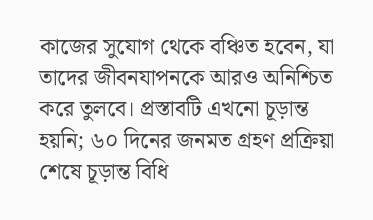কাজের সুযোগ থেকে বঞ্চিত হবেন, যা তাদের জীবনযাপনকে আরও অনিশ্চিত করে তুলবে। প্রস্তাবটি এখনো চূড়ান্ত হয়নি; ৬০ দিনের জনমত গ্রহণ প্রক্রিয়া শেষে চূড়ান্ত বিধি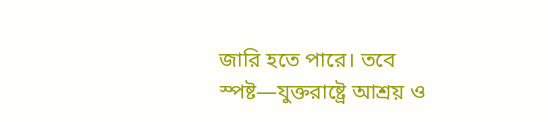জারি হতে পারে। তবে স্পষ্ট—যুক্তরাষ্ট্রে আশ্রয় ও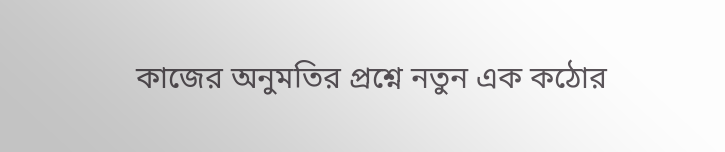কাজের অনুমতির প্রশ্নে নতুন এক কঠোর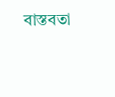বাস্তবতা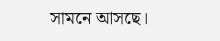সামনে আসছে।